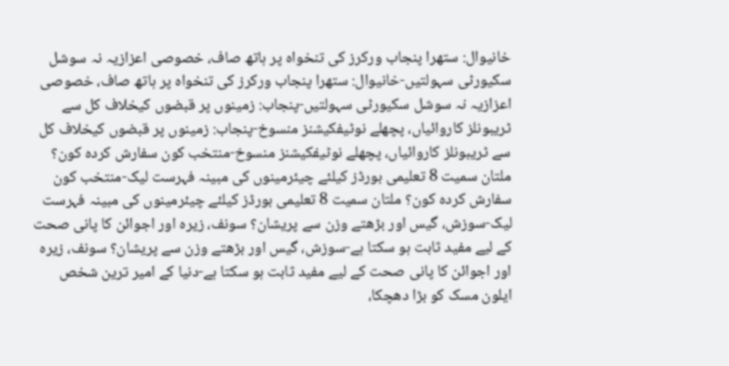خانیوال: ستھرا پنجاب ورکرز کی تنخواہ پر ہاتھ صاف، خصوصی اعزازیہ نہ سوشل سکیورٹی سہولتیں-خانیوال: ستھرا پنجاب ورکرز کی تنخواہ پر ہاتھ صاف، خصوصی اعزازیہ نہ سوشل سکیورٹی سہولتیں-پنجاب: زمینوں پر قبضوں کیخلاف کل سے ٹریبونلز کاروائیاں، پچھلے نوٹیفکیشنز منسوخ-پنجاب: زمینوں پر قبضوں کیخلاف کل سے ٹریبونلز کاروائیاں، پچھلے نوٹیفکیشنز منسوخ-منتخب کون سفارش کردہ کون؟ ملتان سمیت 8 تعلیمی بورڈز کیلئے چیئرمینوں کی مبینہ فہرست لیک-منتخب کون سفارش کردہ کون؟ ملتان سمیت 8 تعلیمی بورڈز کیلئے چیئرمینوں کی مبینہ فہرست لیک-سوزش، گیس اور بڑھتے وزن سے پریشان؟ سونف، زیرہ اور اجوائن کا پانی صحت کے لیے مفید ثابت ہو سکتا ہے-سوزش، گیس اور بڑھتے وزن سے پریشان؟ سونف، زیرہ اور اجوائن کا پانی صحت کے لیے مفید ثابت ہو سکتا ہے-دنیا کے امیر ترین شخص ایلون مسک کو بڑا دھچکا،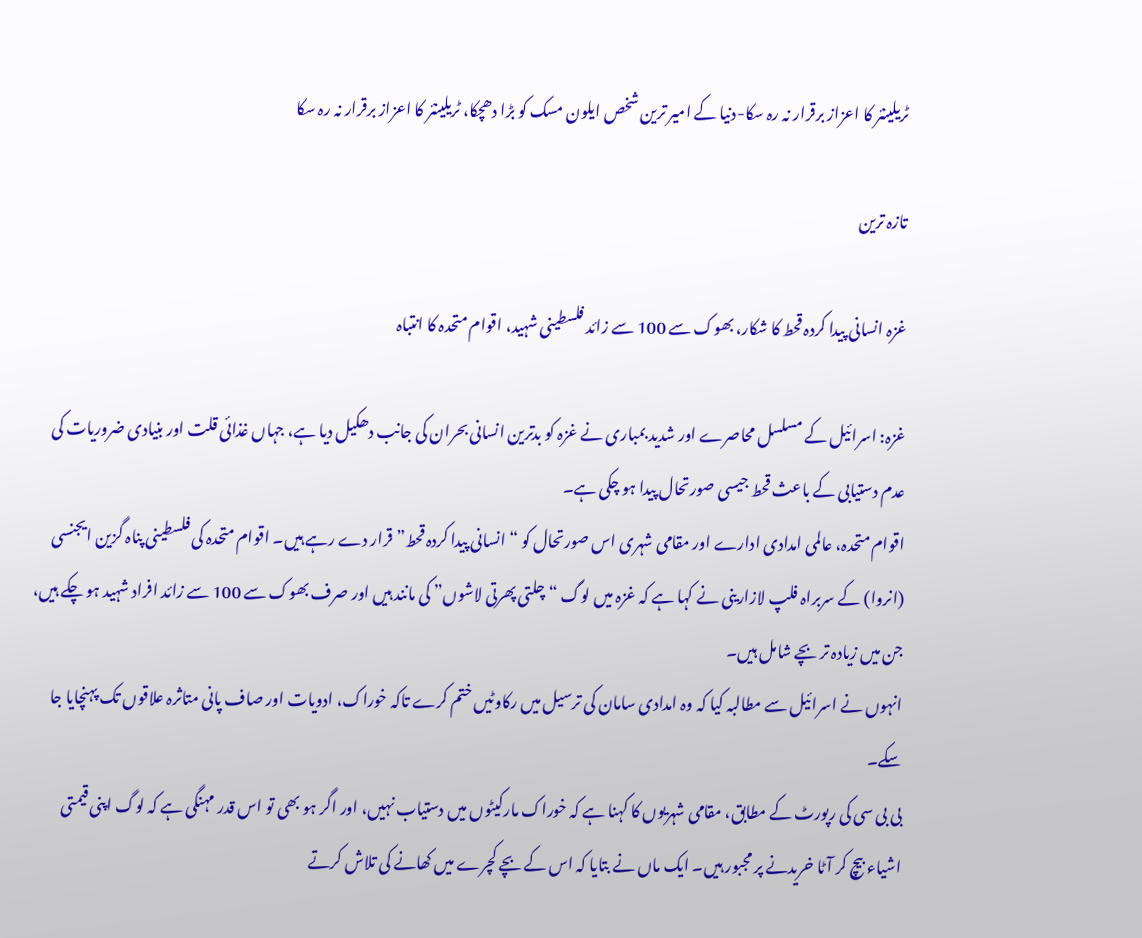ٹریلینئر کا اعزاز برقرار نہ رہ سکا-دنیا کے امیر ترین شخص ایلون مسک کو بڑا دھچکا، ٹریلینئر کا اعزاز برقرار نہ رہ سکا

تازہ ترین

غزہ انسانی پیدا کردہ قحط کا شکار، بھوک سے 100 سے زائد فلسطینی شہید، اقوام متحدہ کا انتباہ

غزہ: اسرائیل کے مسلسل محاصرے اور شدید بمباری نے غزہ کو بدترین انسانی بحران کی جانب دھکیل دیا ہے، جہاں غذائی قلت اور بنیادی ضروریات کی عدم دستیابی کے باعث قحط جیسی صورتحال پیدا ہو چکی ہے۔
اقوام متحدہ، عالمی امدادی ادارے اور مقامی شہری اس صورتحال کو “انسانی پیدا کردہ قحط” قرار دے رہے ہیں۔ اقوام متحدہ کی فلسطینی پناہ گزین ایجنسی (انروا) کے سربراہ فلپ لازارینی نے کہا ہے کہ غزہ میں لوگ “چلتی پھرتی لاشوں” کی مانند ہیں اور صرف بھوک سے 100 سے زائد افراد شہید ہو چکے ہیں، جن میں زیادہ تر بچے شامل ہیں۔
انہوں نے اسرائیل سے مطالبہ کیا کہ وہ امدادی سامان کی ترسیل میں رکاوٹیں ختم کرے تاکہ خوراک، ادویات اور صاف پانی متاثرہ علاقوں تک پہنچایا جا سکے۔
بی بی سی کی رپورٹ کے مطابق، مقامی شہریوں کا کہنا ہے کہ خوراک مارکیٹوں میں دستیاب نہیں، اور اگر ہو بھی تو اس قدر مہنگی ہے کہ لوگ اپنی قیمتی اشیاء بیچ کر آٹا خریدنے پر مجبور ہیں۔ ایک ماں نے بتایا کہ اس کے بچے کچرے میں کھانے کی تلاش کرتے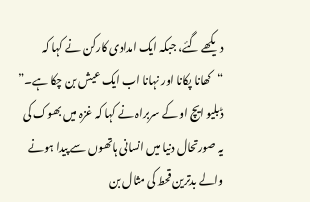دیکھے گئے، جبکہ ایک امدادی کارکن نے کہا کہ “کھانا پکانا اور نہانا اب ایک عیش بن چکا ہے۔”
ڈبلیو ایچ او کے سربراہ نے کہا کہ غزہ میں بھوک کی یہ صورتحال دنیا میں انسانی ہاتھوں سے پیدا ہونے والے بدترین قحط کی مثال بن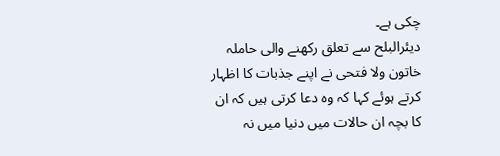چکی ہے۔
دیئرالبلح سے تعلق رکھنے والی حاملہ خاتون ولا فتحی نے اپنے جذبات کا اظہار کرتے ہوئے کہا کہ وہ دعا کرتی ہیں کہ ان کا بچہ ان حالات میں دنیا میں نہ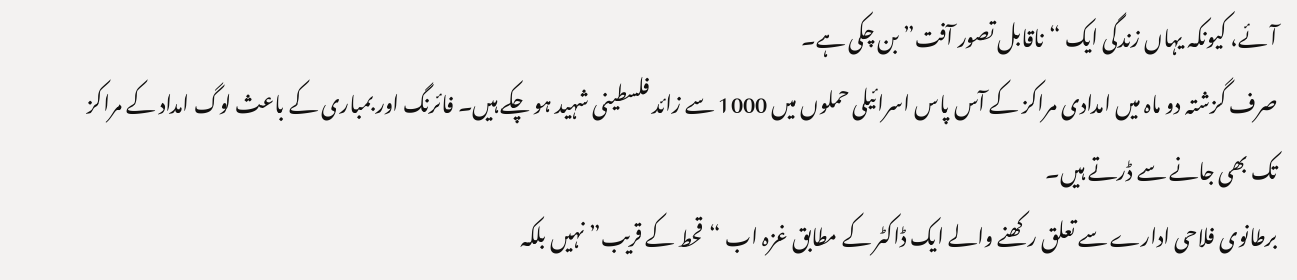آئے، کیونکہ یہاں زندگی ایک “ناقابل تصور آفت” بن چکی ہے۔
صرف گزشتہ دو ماہ میں امدادی مراکز کے آس پاس اسرائیلی حملوں میں 1000 سے زائد فلسطینی شہید ہو چکے ہیں۔ فائرنگ اور بمباری کے باعث لوگ امداد کے مراکز تک بھی جانے سے ڈرتے ہیں۔
برطانوی فلاحی ادارے سے تعلق رکھنے والے ایک ڈاکٹر کے مطابق غزہ اب “قحط کے قریب” نہیں بلکہ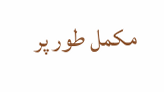مکمل طور پر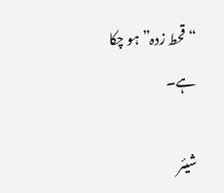“قحط زدہ” ہو چکا ہے۔

شیئر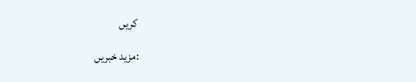کریں

:مزید خبریں